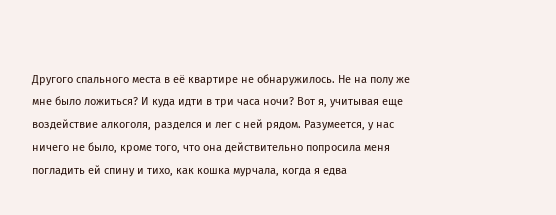Другого спального места в её квартире не обнаружилось. Не на полу же мне было ложиться? И куда идти в три часа ночи? Вот я, учитывая еще воздействие алкоголя, разделся и лег с ней рядом. Разумеется, у нас ничего не было, кроме того, что она действительно попросила меня погладить ей спину и тихо, как кошка мурчала, когда я едва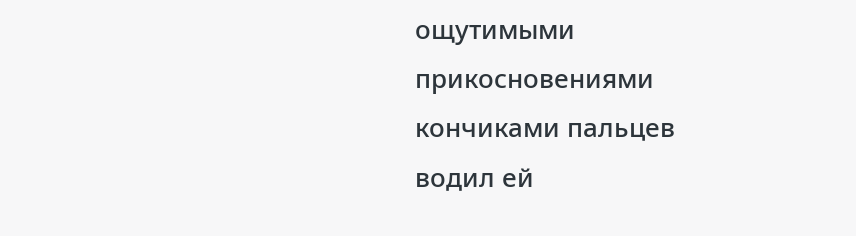ощутимыми прикосновениями кончиками пальцев водил ей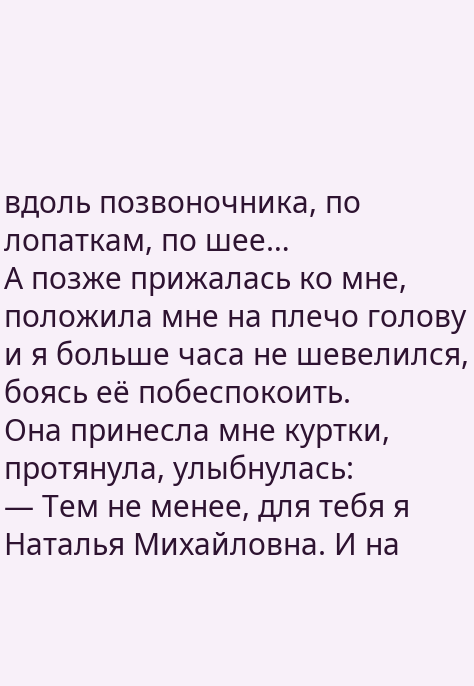вдоль позвоночника, по лопаткам, по шее…
А позже прижалась ко мне, положила мне на плечо голову и я больше часа не шевелился, боясь её побеспокоить.
Она принесла мне куртки, протянула, улыбнулась:
— Тем не менее, для тебя я Наталья Михайловна. И на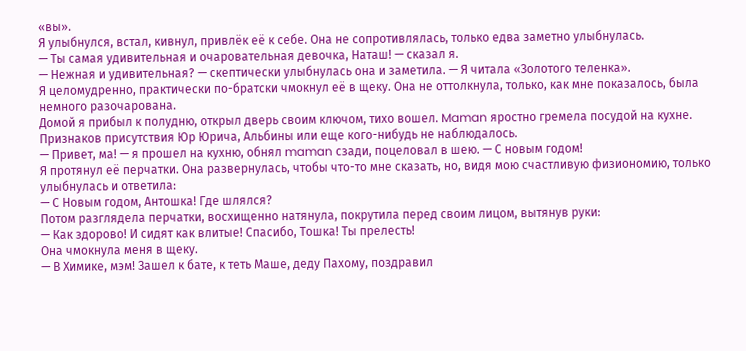«вы».
Я улыбнулся, встал, кивнул, привлёк её к себе. Она не сопротивлялась, только едва заметно улыбнулась.
— Ты самая удивительная и очаровательная девочка, Наташ! — сказал я.
— Нежная и удивительная? — скептически улыбнулась она и заметила. — Я читала «Золотого теленка».
Я целомудренно, практически по-братски чмокнул её в щеку. Она не оттолкнула, только, как мне показалось, была немного разочарована.
Домой я прибыл к полудню, открыл дверь своим ключом, тихо вошел. Maman яростно гремела посудой на кухне. Признаков присутствия Юр Юрича, Альбины или еще кого-нибудь не наблюдалось.
— Привет, ма! — я прошел на кухню, обнял maman сзади, поцеловал в шею. — С новым годом!
Я протянул её перчатки. Она развернулась, чтобы что-то мне сказать, но, видя мою счастливую физиономию, только улыбнулась и ответила:
— С Новым годом, Антошка! Где шлялся?
Потом разглядела перчатки, восхищенно натянула, покрутила перед своим лицом, вытянув руки:
— Как здорово! И сидят как влитые! Спасибо, Тошка! Ты прелесть!
Она чмокнула меня в щеку.
— В Химике, мэм! Зашел к бате, к теть Маше, деду Пахому, поздравил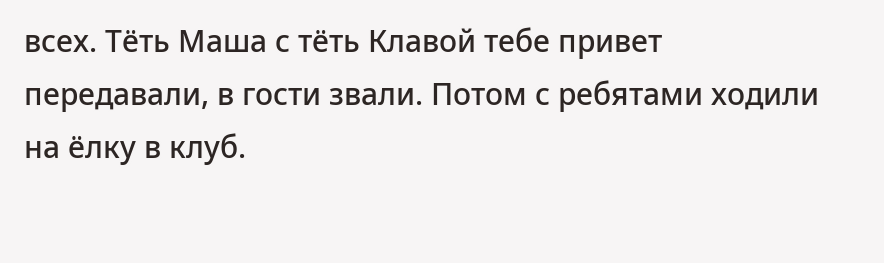всех. Тёть Маша с тёть Клавой тебе привет передавали, в гости звали. Потом с ребятами ходили на ёлку в клуб.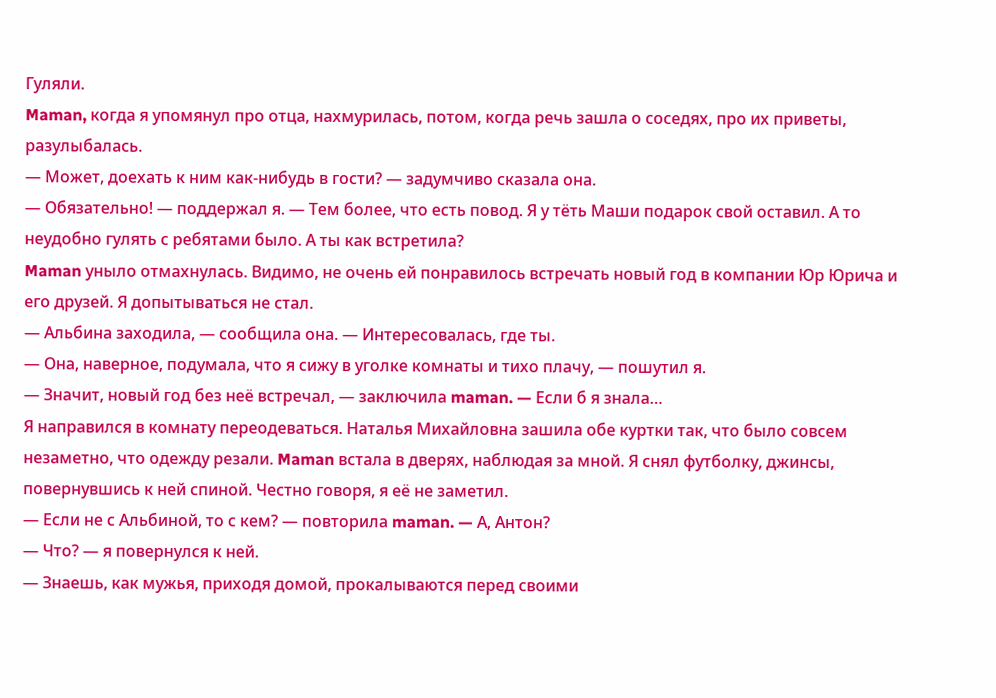Гуляли.
Maman, когда я упомянул про отца, нахмурилась, потом, когда речь зашла о соседях, про их приветы, разулыбалась.
— Может, доехать к ним как-нибудь в гости? — задумчиво сказала она.
— Обязательно! — поддержал я. — Тем более, что есть повод. Я у тёть Маши подарок свой оставил. А то неудобно гулять с ребятами было. А ты как встретила?
Maman уныло отмахнулась. Видимо, не очень ей понравилось встречать новый год в компании Юр Юрича и его друзей. Я допытываться не стал.
— Альбина заходила, — сообщила она. — Интересовалась, где ты.
— Она, наверное, подумала, что я сижу в уголке комнаты и тихо плачу, — пошутил я.
— Значит, новый год без неё встречал, — заключила maman. — Если б я знала…
Я направился в комнату переодеваться. Наталья Михайловна зашила обе куртки так, что было совсем незаметно, что одежду резали. Maman встала в дверях, наблюдая за мной. Я снял футболку, джинсы, повернувшись к ней спиной. Честно говоря, я её не заметил.
— Если не с Альбиной, то с кем? — повторила maman. — А, Антон?
— Что? — я повернулся к ней.
— Знаешь, как мужья, приходя домой, прокалываются перед своими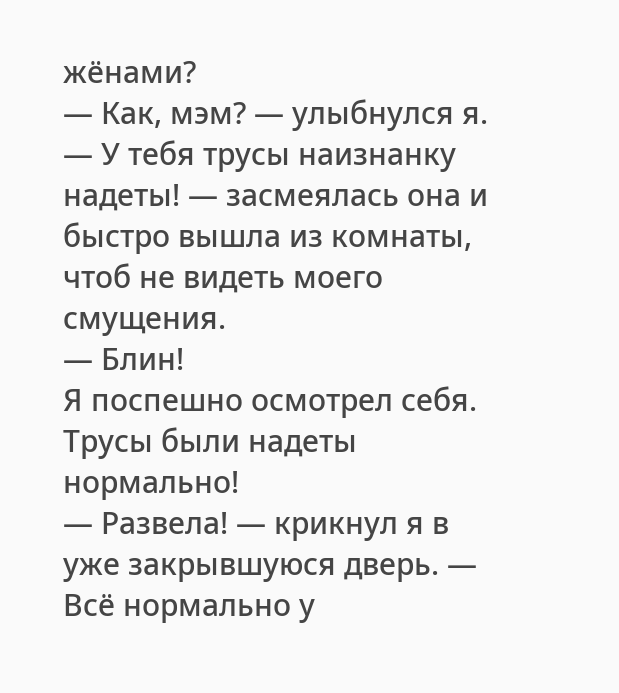жёнами?
— Как, мэм? — улыбнулся я.
— У тебя трусы наизнанку надеты! — засмеялась она и быстро вышла из комнаты, чтоб не видеть моего смущения.
— Блин!
Я поспешно осмотрел себя. Трусы были надеты нормально!
— Развела! — крикнул я в уже закрывшуюся дверь. — Всё нормально у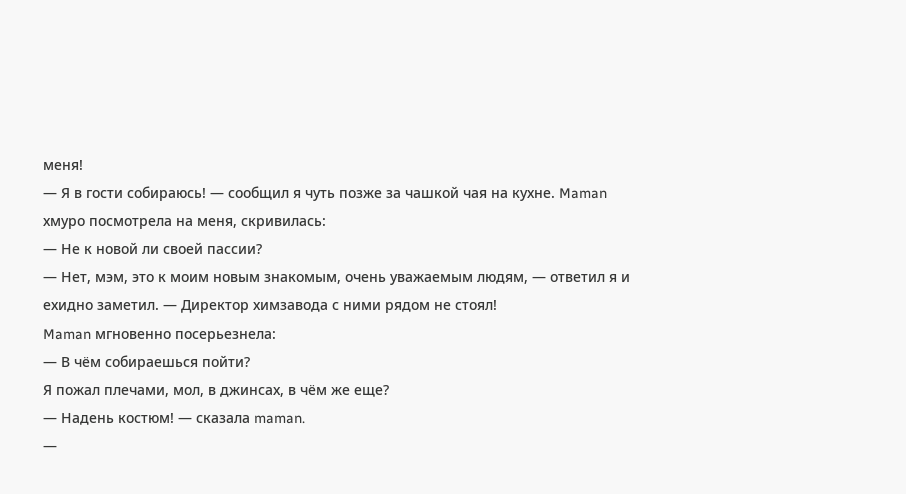меня!
— Я в гости собираюсь! — сообщил я чуть позже за чашкой чая на кухне. Maman хмуро посмотрела на меня, скривилась:
— Не к новой ли своей пассии?
— Нет, мэм, это к моим новым знакомым, очень уважаемым людям, — ответил я и ехидно заметил. — Директор химзавода с ними рядом не стоял!
Maman мгновенно посерьезнела:
— В чём собираешься пойти?
Я пожал плечами, мол, в джинсах, в чём же еще?
— Надень костюм! — сказала maman.
—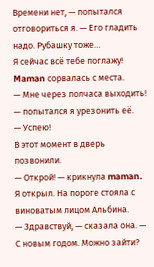Времени нет, — попытался отговориться я. — Его гладить надо. Рубашку тоже…
Я сейчас всё тебе поглажу!
Maman сорвалась с места.
— Мне через полчаса выходить! — попытался я урезонить её.
— Успею!
В этот момент в дверь позвонили.
— Открой! — крикнула maman. Я открыл. На пороге стояла с виноватым лицом Альбина.
— Здравствуй, — сказала она. — С новым годом. Можно зайти?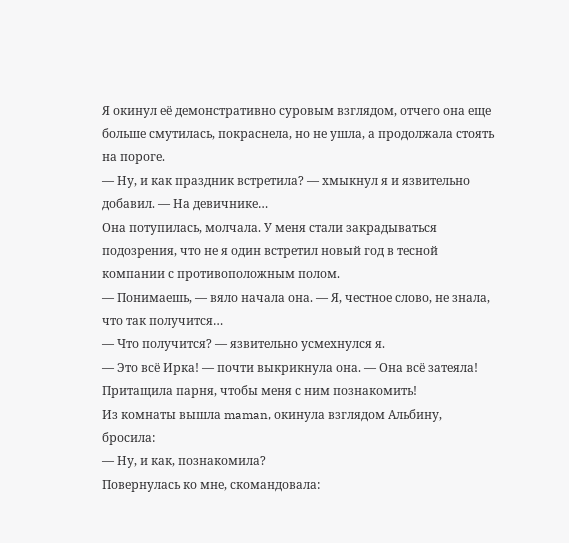Я окинул её демонстративно суровым взглядом, отчего она еще больше смутилась, покраснела, но не ушла, а продолжала стоять на пороге.
— Ну, и как праздник встретила? — хмыкнул я и язвительно добавил. — На девичнике…
Она потупилась, молчала. У меня стали закрадываться подозрения, что не я один встретил новый год в тесной компании с противоположным полом.
— Понимаешь, — вяло начала она. — Я, честное слово, не знала, что так получится…
— Что получится? — язвительно усмехнулся я.
— Это всё Ирка! — почти выкрикнула она. — Она всё затеяла! Притащила парня, чтобы меня с ним познакомить!
Из комнаты вышла maman, окинула взглядом Альбину, бросила:
— Ну, и как, познакомила?
Повернулась ко мне, скомандовала: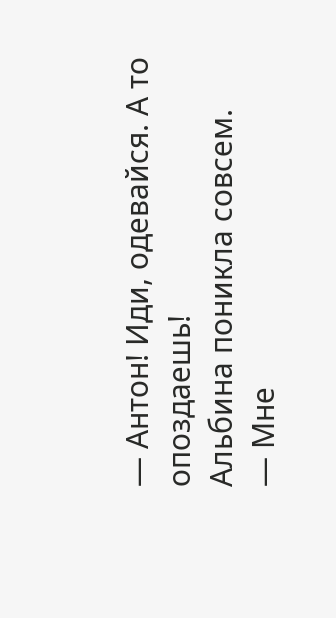— Антон! Иди, одевайся. А то опоздаешь!
Альбина поникла совсем.
— Мне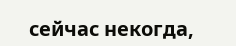сейчас некогда,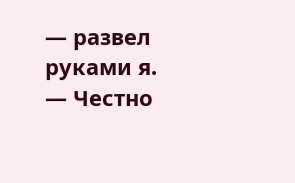— развел руками я. — Честно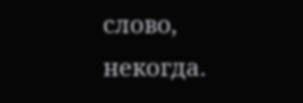слово, некогда.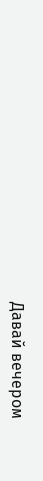Давай вечером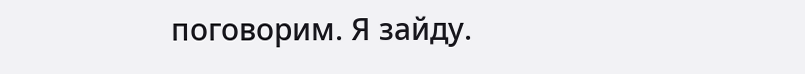поговорим. Я зайду.